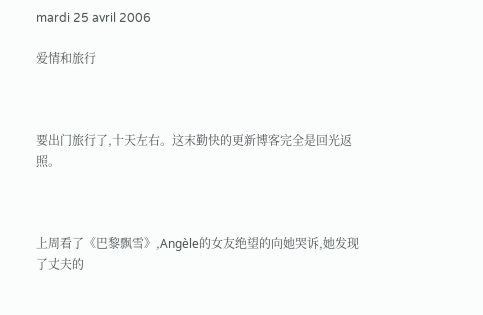mardi 25 avril 2006

爱情和旅行



要出门旅行了,十天左右。这末勤快的更新博客完全是回光返照。



上周看了《巴黎飘雪》,Angèle的女友绝望的向她哭诉,她发现了丈夫的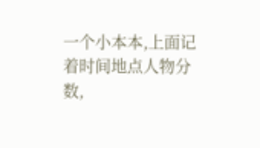一个小本本,上面记着时间地点人物分数,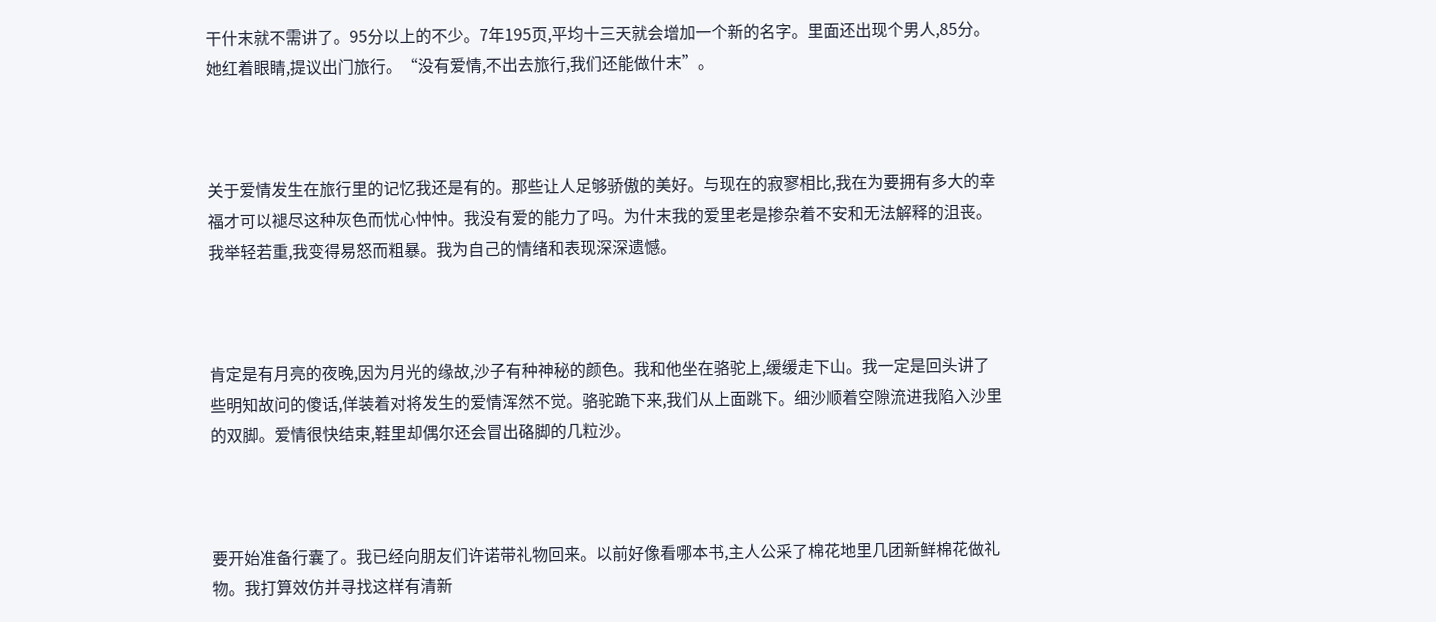干什末就不需讲了。95分以上的不少。7年195页,平均十三天就会增加一个新的名字。里面还出现个男人,85分。她红着眼睛,提议出门旅行。“没有爱情,不出去旅行,我们还能做什末”。



关于爱情发生在旅行里的记忆我还是有的。那些让人足够骄傲的美好。与现在的寂寥相比,我在为要拥有多大的幸福才可以褪尽这种灰色而忧心忡忡。我没有爱的能力了吗。为什末我的爱里老是掺杂着不安和无法解释的沮丧。我举轻若重,我变得易怒而粗暴。我为自己的情绪和表现深深遗憾。



肯定是有月亮的夜晚,因为月光的缘故,沙子有种神秘的颜色。我和他坐在骆驼上,缓缓走下山。我一定是回头讲了些明知故问的傻话,佯装着对将发生的爱情浑然不觉。骆驼跪下来,我们从上面跳下。细沙顺着空隙流进我陷入沙里的双脚。爱情很快结束,鞋里却偶尔还会冒出硌脚的几粒沙。



要开始准备行囊了。我已经向朋友们许诺带礼物回来。以前好像看哪本书,主人公采了棉花地里几团新鲜棉花做礼物。我打算效仿并寻找这样有清新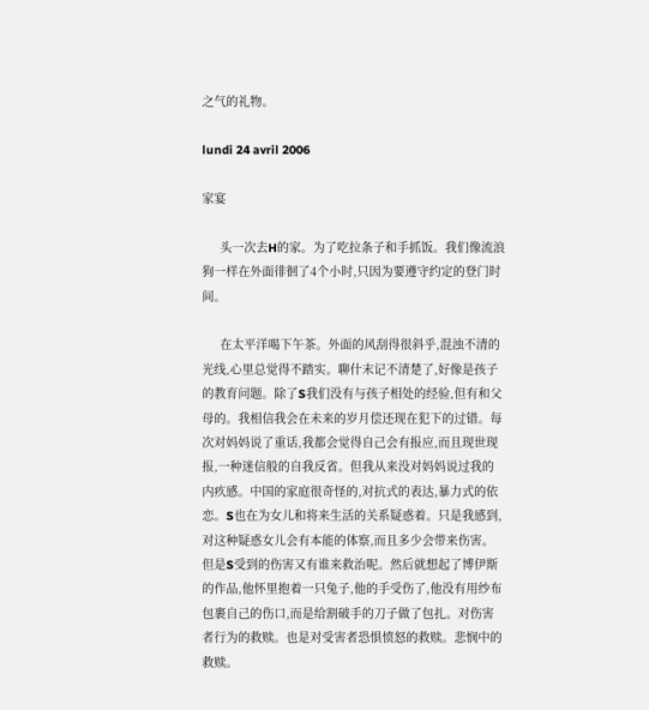之气的礼物。

lundi 24 avril 2006

家宴

      头一次去H的家。为了吃拉条子和手抓饭。我们像流浪狗一样在外面徘徊了4个小时,只因为要遵守约定的登门时间。

      在太平洋喝下午茶。外面的风刮得很斜乎,混浊不清的光线,心里总觉得不踏实。聊什末记不清楚了,好像是孩子的教育问题。除了S我们没有与孩子相处的经验,但有和父母的。我相信我会在未来的岁月偿还现在犯下的过错。每次对妈妈说了重话,我都会觉得自己会有报应,而且现世现报,一种迷信般的自我反省。但我从来没对妈妈说过我的内疚感。中国的家庭很奇怪的,对抗式的表达,暴力式的依恋。S也在为女儿和将来生活的关系疑惑着。只是我感到,对这种疑惑女儿会有本能的体察,而且多少会带来伤害。但是S受到的伤害又有谁来救治呢。然后就想起了博伊斯的作品,他怀里抱着一只兔子,他的手受伤了,他没有用纱布包裹自己的伤口,而是给割破手的刀子做了包扎。对伤害者行为的救赎。也是对受害者恐惧愤怒的救赎。悲悯中的救赎。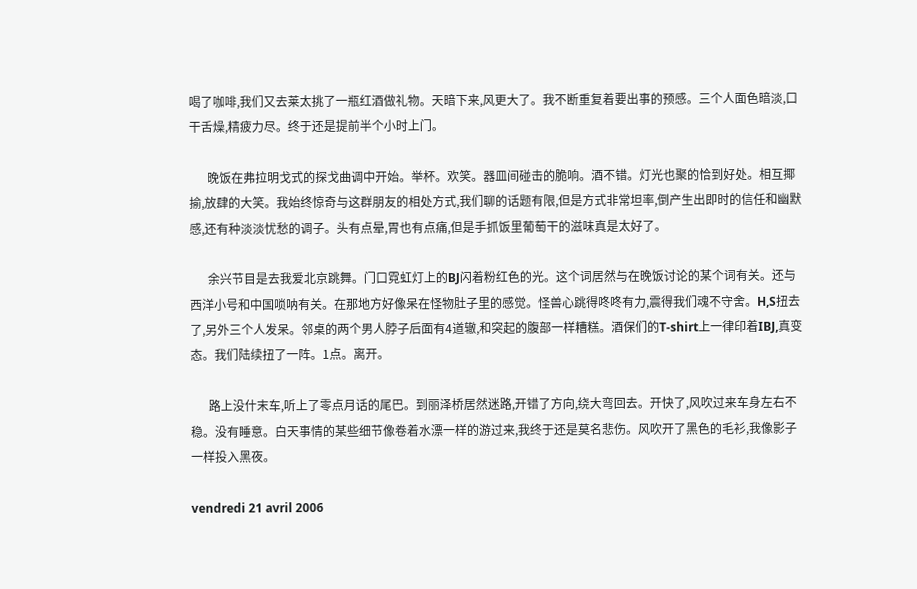喝了咖啡,我们又去莱太挑了一瓶红酒做礼物。天暗下来,风更大了。我不断重复着要出事的预感。三个人面色暗淡,口干舌燥,精疲力尽。终于还是提前半个小时上门。

      晚饭在弗拉明戈式的探戈曲调中开始。举杯。欢笑。器皿间碰击的脆响。酒不错。灯光也聚的恰到好处。相互揶揄,放肆的大笑。我始终惊奇与这群朋友的相处方式,我们聊的话题有限,但是方式非常坦率,倒产生出即时的信任和幽默感,还有种淡淡忧愁的调子。头有点晕,胃也有点痛,但是手抓饭里葡萄干的滋味真是太好了。

      余兴节目是去我爱北京跳舞。门口霓虹灯上的BJ闪着粉红色的光。这个词居然与在晚饭讨论的某个词有关。还与西洋小号和中国唢呐有关。在那地方好像呆在怪物肚子里的感觉。怪兽心跳得咚咚有力,震得我们魂不守舍。H,S扭去了,另外三个人发呆。邻桌的两个男人脖子后面有4道辙,和突起的腹部一样糟糕。酒保们的T-shirt上一律印着IBJ,真变态。我们陆续扭了一阵。1点。离开。

      路上没什末车,听上了零点月话的尾巴。到丽泽桥居然迷路,开错了方向,绕大弯回去。开快了,风吹过来车身左右不稳。没有睡意。白天事情的某些细节像卷着水漂一样的游过来,我终于还是莫名悲伤。风吹开了黑色的毛衫,我像影子一样投入黑夜。

vendredi 21 avril 2006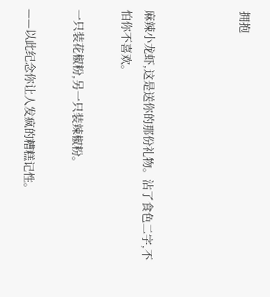拥抱



麻辣小龙虾,这是送你的那份礼物。沾了食色二字,不怕你不喜欢。

一只装花椒粉,另一只装辣椒粉。

——以此纪念你让人发疯的糟糕记性。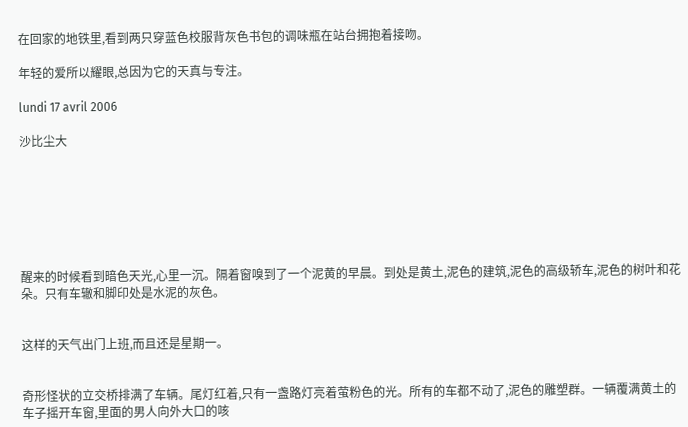在回家的地铁里,看到两只穿蓝色校服背灰色书包的调味瓶在站台拥抱着接吻。

年轻的爱所以耀眼,总因为它的天真与专注。

lundi 17 avril 2006

沙比尘大







醒来的时候看到暗色天光,心里一沉。隔着窗嗅到了一个泥黄的早晨。到处是黄土,泥色的建筑,泥色的高级轿车,泥色的树叶和花朵。只有车辙和脚印处是水泥的灰色。


这样的天气出门上班,而且还是星期一。


奇形怪状的立交桥排满了车辆。尾灯红着,只有一盏路灯亮着萤粉色的光。所有的车都不动了,泥色的雕塑群。一辆覆满黄土的车子摇开车窗,里面的男人向外大口的咳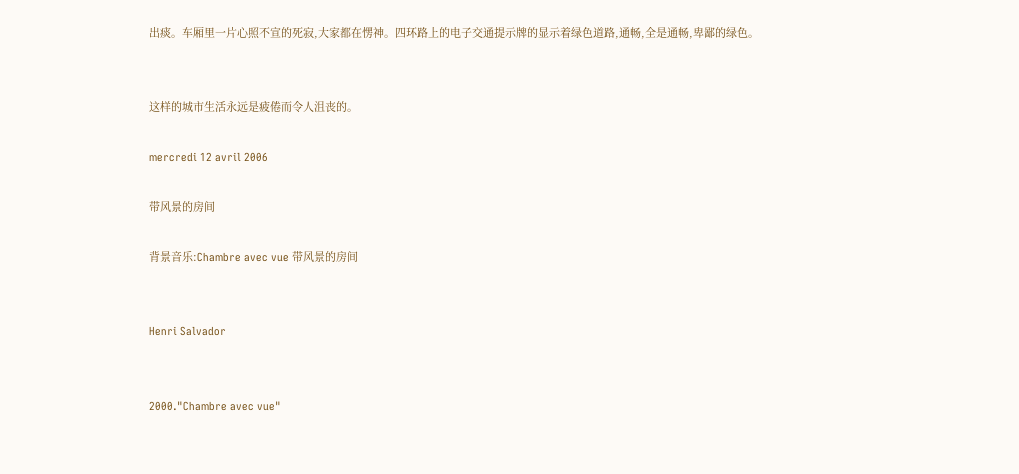出痰。车厢里一片心照不宣的死寂,大家都在愣神。四环路上的电子交通提示牌的显示着绿色道路,通畅,全是通畅,卑鄙的绿色。


这样的城市生活永远是疲倦而令人沮丧的。

mercredi 12 avril 2006

带风景的房间

背景音乐:Chambre avec vue 带风景的房间


Henri Salvador


2000."Chambre avec vue"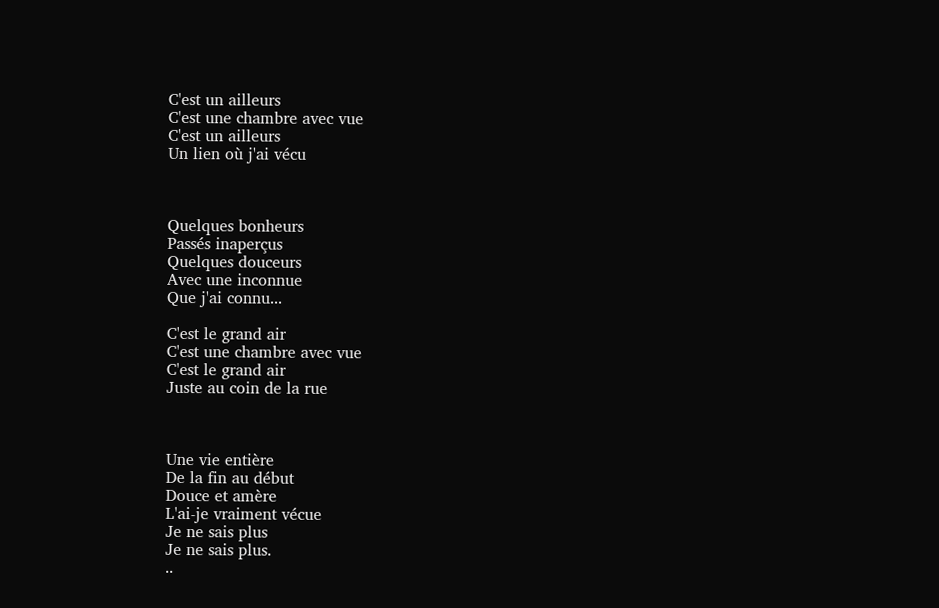C'est un ailleurs
C'est une chambre avec vue
C'est un ailleurs
Un lien où j'ai vécu



Quelques bonheurs
Passés inaperçus
Quelques douceurs
Avec une inconnue
Que j'ai connu...

C'est le grand air
C'est une chambre avec vue
C'est le grand air
Juste au coin de la rue



Une vie entière
De la fin au début
Douce et amère
L'ai-je vraiment vécue
Je ne sais plus
Je ne sais plus.
..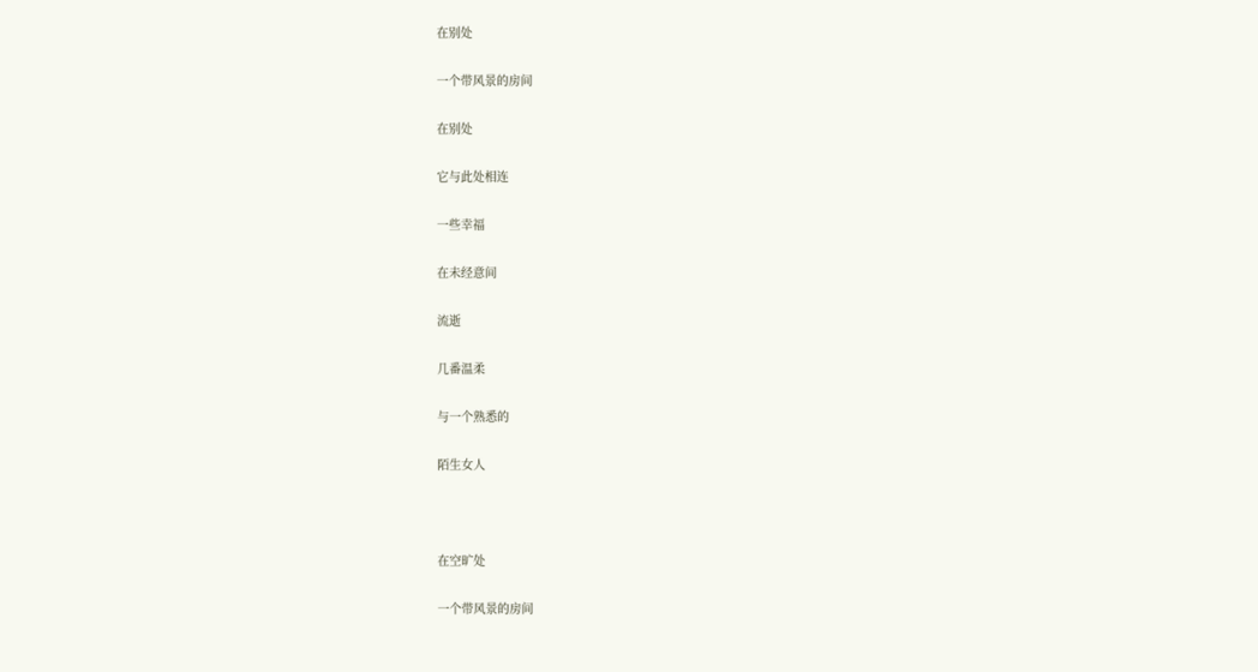在别处


一个带风景的房间


在别处


它与此处相连


一些幸福


在未经意间


流逝


几番温柔


与一个熟悉的


陌生女人





在空旷处


一个带风景的房间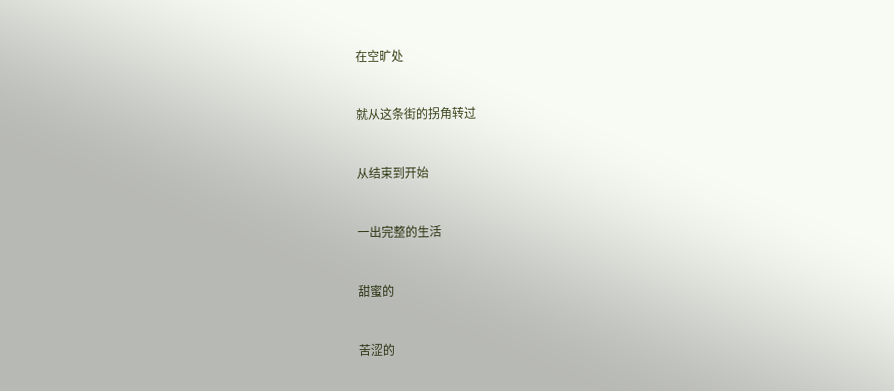在空旷处


就从这条街的拐角转过


从结束到开始


一出完整的生活


甜蜜的


苦涩的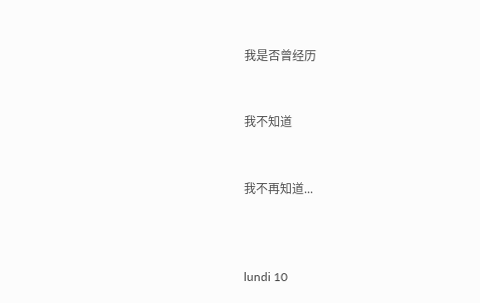我是否曾经历


我不知道


我不再知道...



lundi 10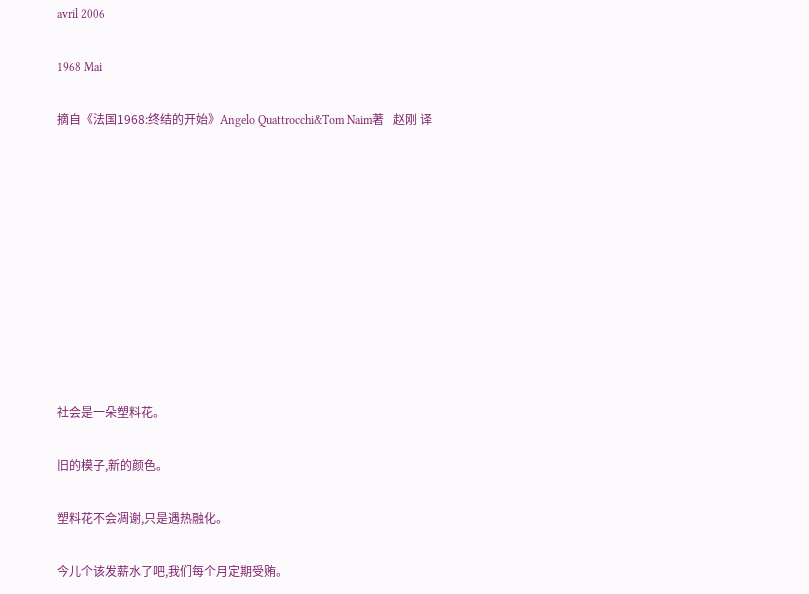avril 2006

1968 Mai

摘自《法国1968:终结的开始》Angelo Quattrocchi&Tom Naim著   赵刚 译










社会是一朵塑料花。

旧的模子,新的颜色。

塑料花不会凋谢,只是遇热融化。

今儿个该发薪水了吧,我们每个月定期受贿。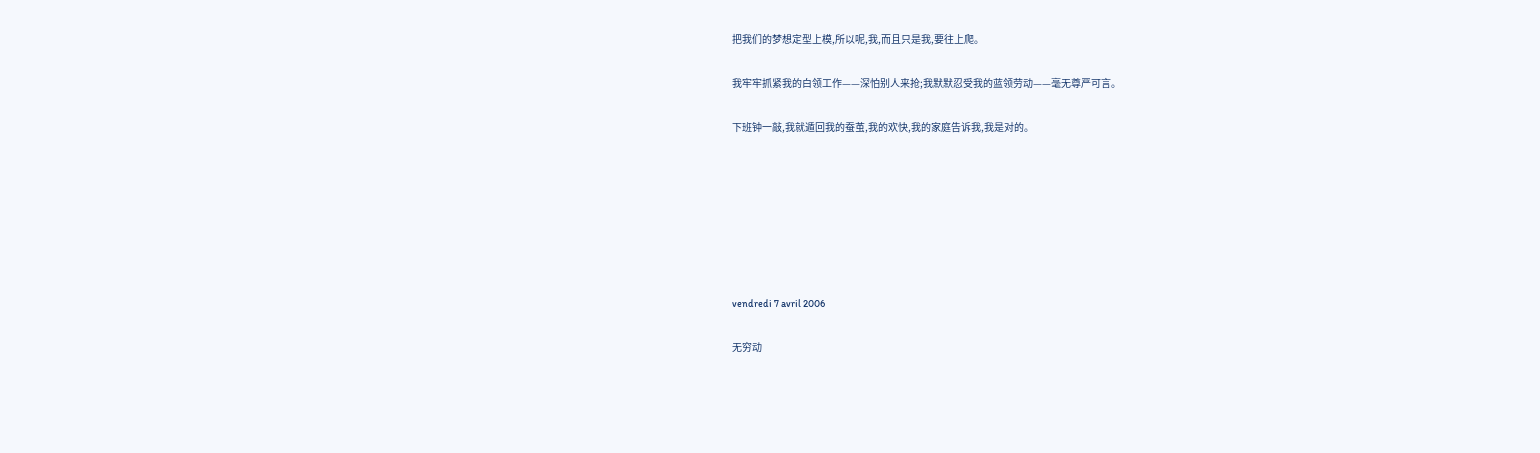把我们的梦想定型上模,所以呢,我,而且只是我,要往上爬。

我牢牢抓紧我的白领工作——深怕别人来抢;我默默忍受我的蓝领劳动——毫无尊严可言。

下班钟一敲,我就遁回我的蚕茧,我的欢快,我的家庭告诉我,我是对的。







vendredi 7 avril 2006

无穷动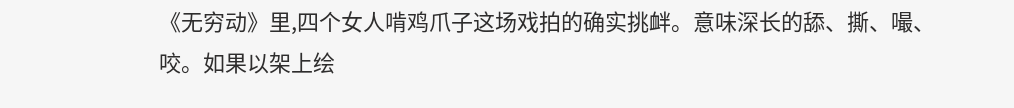《无穷动》里,四个女人啃鸡爪子这场戏拍的确实挑衅。意味深长的舔、撕、嘬、咬。如果以架上绘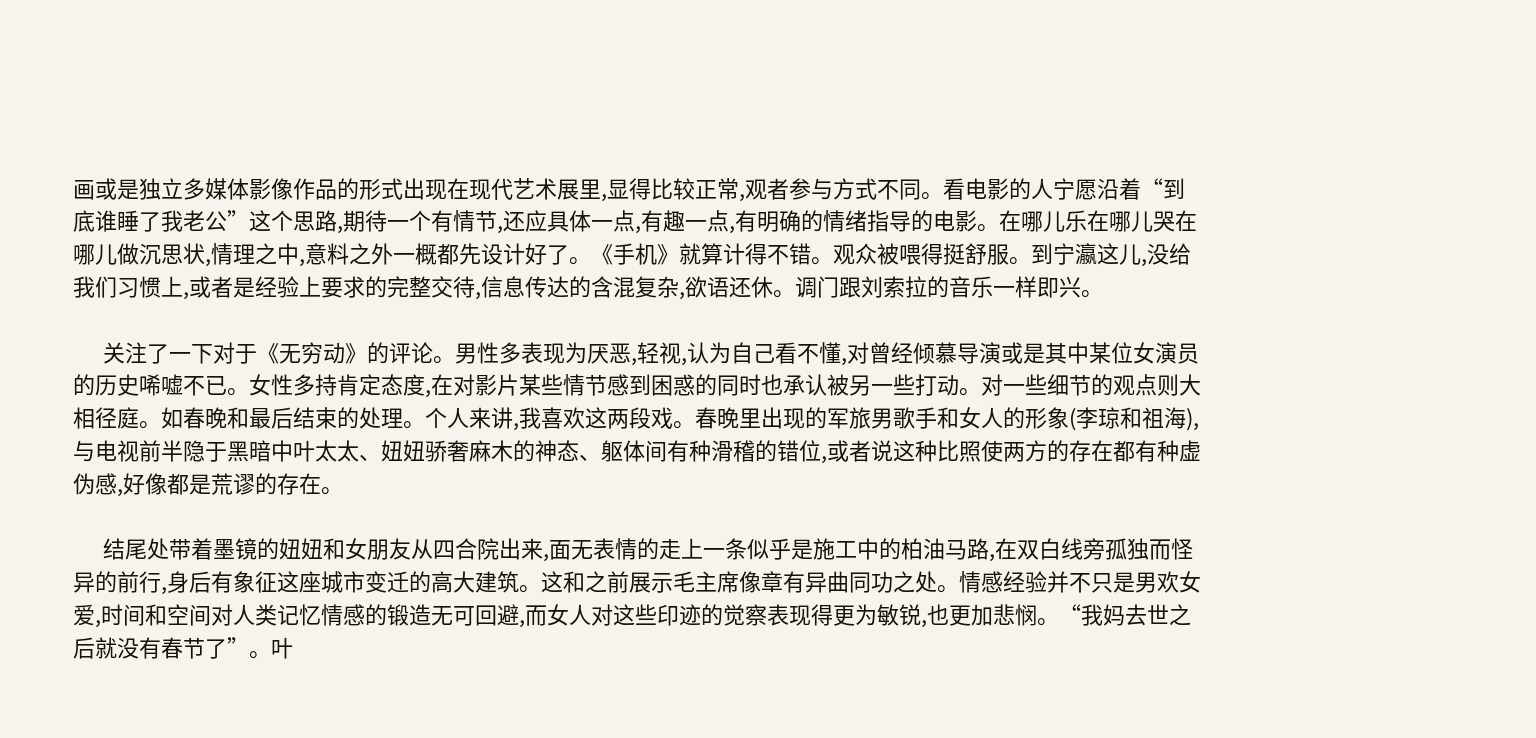画或是独立多媒体影像作品的形式出现在现代艺术展里,显得比较正常,观者参与方式不同。看电影的人宁愿沿着“到底谁睡了我老公”这个思路,期待一个有情节,还应具体一点,有趣一点,有明确的情绪指导的电影。在哪儿乐在哪儿哭在哪儿做沉思状,情理之中,意料之外一概都先设计好了。《手机》就算计得不错。观众被喂得挺舒服。到宁瀛这儿,没给我们习惯上,或者是经验上要求的完整交待,信息传达的含混复杂,欲语还休。调门跟刘索拉的音乐一样即兴。

      关注了一下对于《无穷动》的评论。男性多表现为厌恶,轻视,认为自己看不懂,对曾经倾慕导演或是其中某位女演员的历史唏嘘不已。女性多持肯定态度,在对影片某些情节感到困惑的同时也承认被另一些打动。对一些细节的观点则大相径庭。如春晚和最后结束的处理。个人来讲,我喜欢这两段戏。春晚里出现的军旅男歌手和女人的形象(李琼和祖海),与电视前半隐于黑暗中叶太太、妞妞骄奢麻木的神态、躯体间有种滑稽的错位,或者说这种比照使两方的存在都有种虚伪感,好像都是荒谬的存在。

      结尾处带着墨镜的妞妞和女朋友从四合院出来,面无表情的走上一条似乎是施工中的柏油马路,在双白线旁孤独而怪异的前行,身后有象征这座城市变迁的高大建筑。这和之前展示毛主席像章有异曲同功之处。情感经验并不只是男欢女爱,时间和空间对人类记忆情感的锻造无可回避,而女人对这些印迹的觉察表现得更为敏锐,也更加悲悯。“我妈去世之后就没有春节了”。叶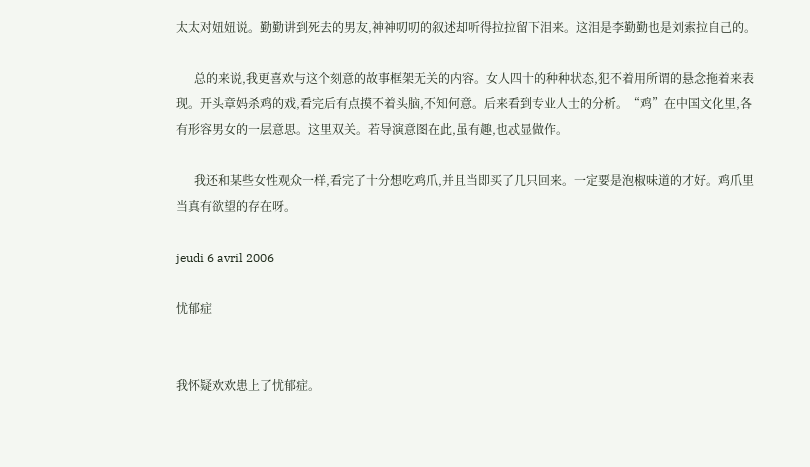太太对妞妞说。勤勤讲到死去的男友,神神叨叨的叙述却听得拉拉留下泪来。这泪是李勤勤也是刘索拉自己的。

      总的来说,我更喜欢与这个刻意的故事框架无关的内容。女人四十的种种状态,犯不着用所谓的悬念拖着来表现。开头章妈杀鸡的戏,看完后有点摸不着头脑,不知何意。后来看到专业人士的分析。“鸡”在中国文化里,各有形容男女的一层意思。这里双关。若导演意图在此,虽有趣,也忒显做作。

      我还和某些女性观众一样,看完了十分想吃鸡爪,并且当即买了几只回来。一定要是泡椒味道的才好。鸡爪里当真有欲望的存在呀。

jeudi 6 avril 2006

忧郁症


我怀疑欢欢患上了忧郁症。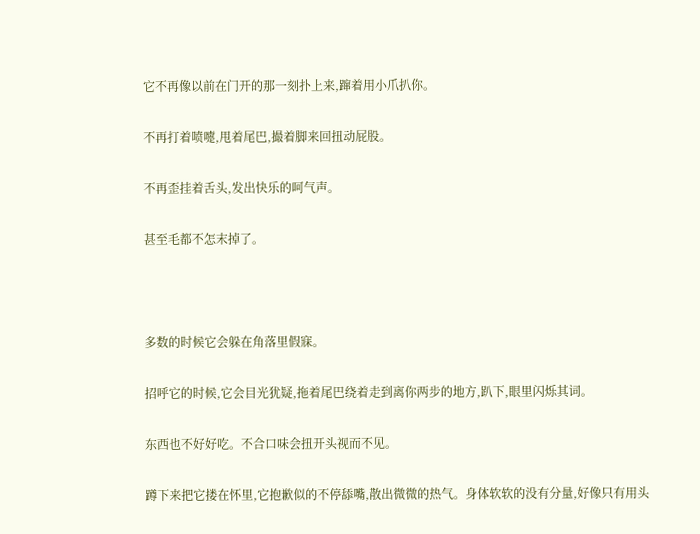它不再像以前在门开的那一刻扑上来,蹿着用小爪扒你。

不再打着喷嚏,甩着尾巴,撮着脚来回扭动屁股。

不再歪挂着舌头,发出快乐的呵气声。

甚至毛都不怎末掉了。



多数的时候它会躲在角落里假寐。

招呼它的时候,它会目光犹疑,拖着尾巴绕着走到离你两步的地方,趴下,眼里闪烁其词。

东西也不好好吃。不合口味会扭开头视而不见。

蹲下来把它搂在怀里,它抱歉似的不停舔嘴,散出微微的热气。身体软软的没有分量,好像只有用头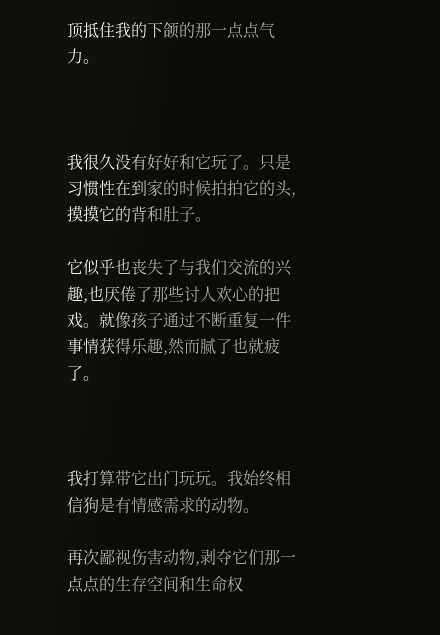顶抵住我的下颌的那一点点气力。



我很久没有好好和它玩了。只是习惯性在到家的时候拍拍它的头,摸摸它的背和肚子。

它似乎也丧失了与我们交流的兴趣,也厌倦了那些讨人欢心的把戏。就像孩子通过不断重复一件事情获得乐趣,然而腻了也就疲了。



我打算带它出门玩玩。我始终相信狗是有情感需求的动物。

再次鄙视伤害动物,剥夺它们那一点点的生存空间和生命权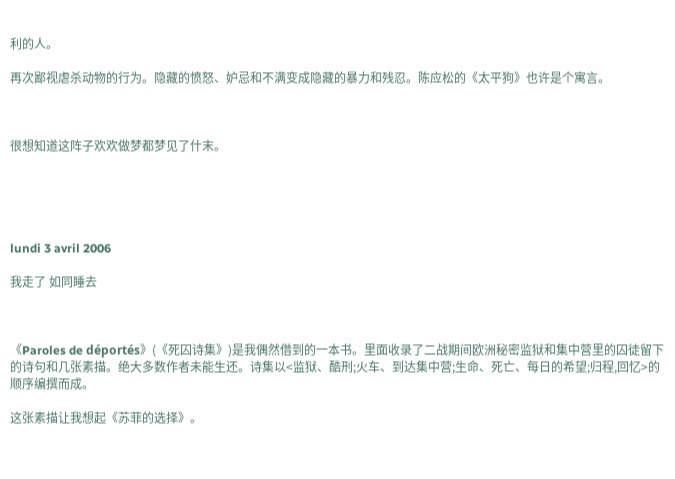利的人。

再次鄙视虐杀动物的行为。隐藏的愤怒、妒忌和不满变成隐藏的暴力和残忍。陈应松的《太平狗》也许是个寓言。



很想知道这阵子欢欢做梦都梦见了什末。





lundi 3 avril 2006

我走了 如同睡去



《Paroles de déportés》(《死囚诗集》)是我偶然借到的一本书。里面收录了二战期间欧洲秘密监狱和集中营里的囚徒留下的诗句和几张素描。绝大多数作者未能生还。诗集以<监狱、酷刑;火车、到达集中营;生命、死亡、每日的希望;归程,回忆>的顺序编撰而成。

这张素描让我想起《苏菲的选择》。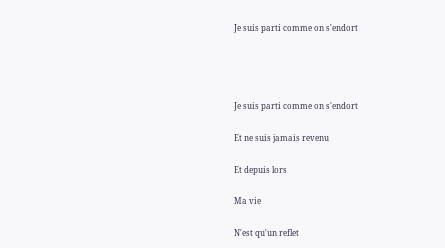Je suis parti comme on s'endort




Je suis parti comme on s'endort

Et ne suis jamais revenu

Et depuis lors

Ma vie

N'est qu'un reflet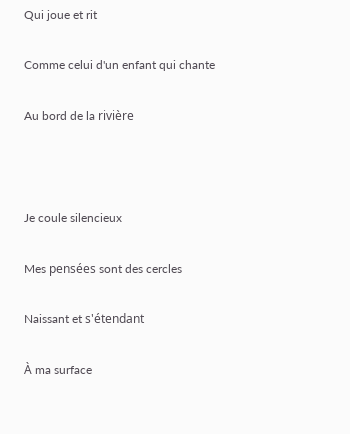Qui joue et rit

Comme celui d'un enfant qui chante

Au bord de la rivière



Je coule silencieux

Mes pensées sont des cercles

Naissant et s'étendant

À ma surface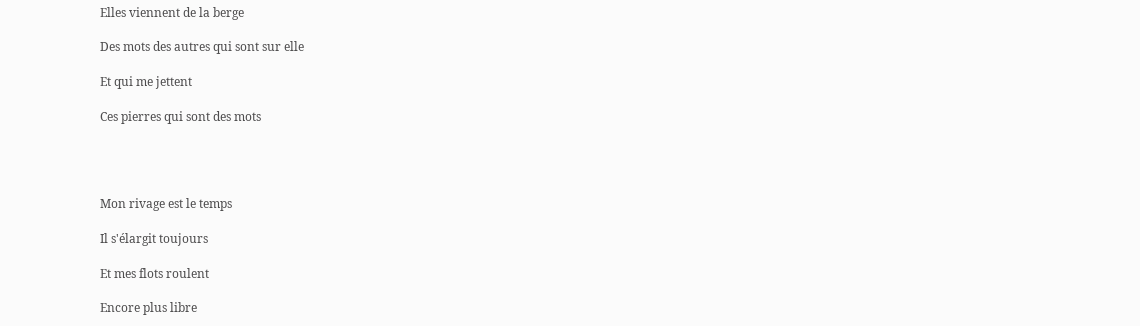Elles viennent de la berge

Des mots des autres qui sont sur elle

Et qui me jettent

Ces pierres qui sont des mots




Mon rivage est le temps

Il s'élargit toujours

Et mes flots roulent

Encore plus libre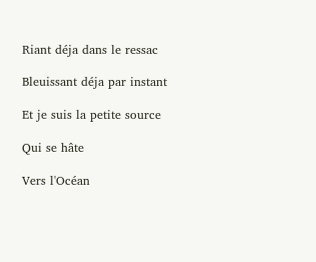Riant déja dans le ressac

Bleuissant déja par instant

Et je suis la petite source

Qui se hâte

Vers l'Océan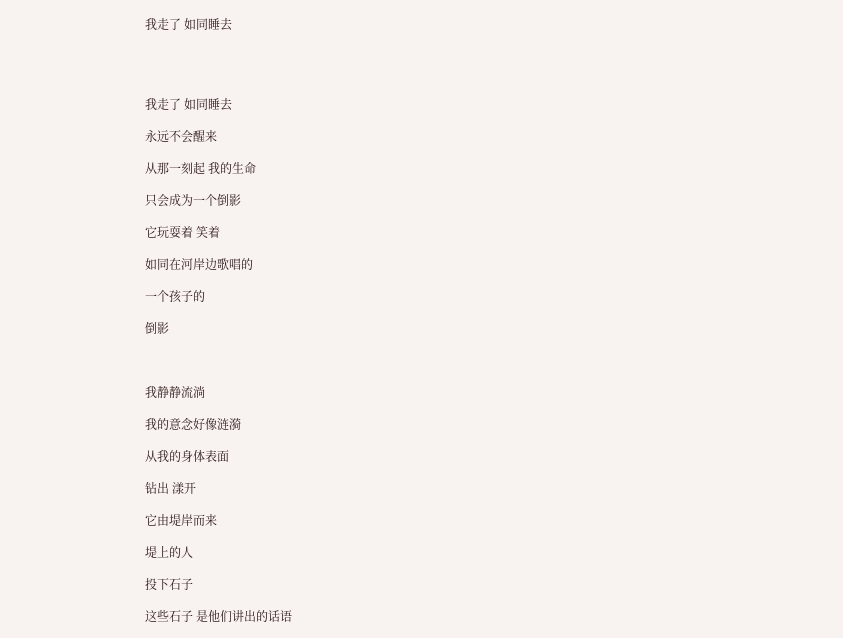我走了 如同睡去




我走了 如同睡去

永远不会醒来

从那一刻起 我的生命

只会成为一个倒影

它玩耍着 笑着

如同在河岸边歌唱的

一个孩子的

倒影



我静静流淌

我的意念好像涟漪

从我的身体表面

钻出 漾开

它由堤岸而来

堤上的人

投下石子

这些石子 是他们讲出的话语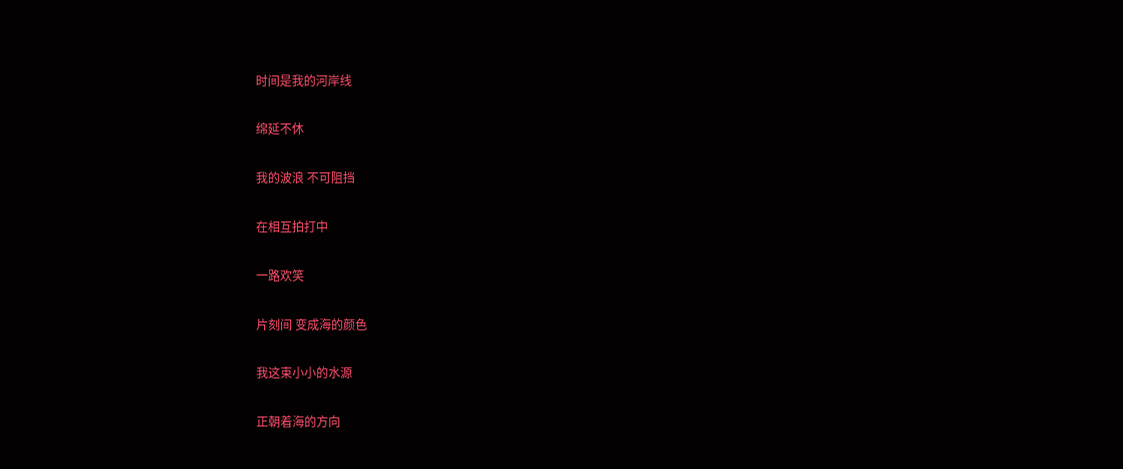时间是我的河岸线

绵延不休

我的波浪 不可阻挡

在相互拍打中

一路欢笑

片刻间 变成海的颜色

我这束小小的水源

正朝着海的方向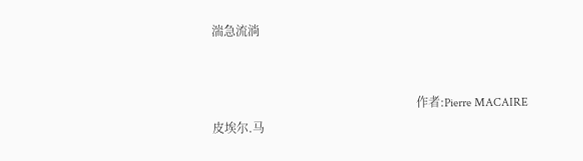湍急流淌


                                                                    作者:Pierre MACAIRE   皮埃尔.马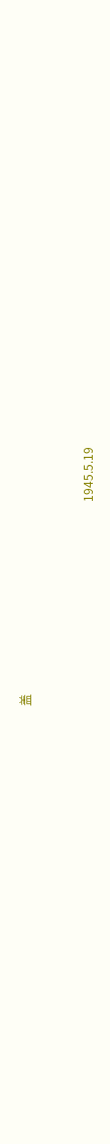盖


                                                                    1945.5.19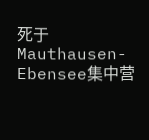死于Mauthausen-Ebensee集中营